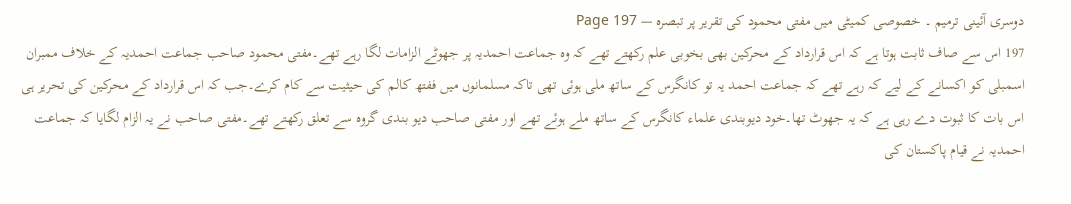دوسری آئینی ترمیم ۔ خصوصی کمیٹی میں مفتی محمود کی تقریر پر تبصرہ — Page 197
197 اس سے صاف ثابت ہوتا ہے کہ اس قرارداد کے محرکین بھی بخوبی علم رکھتے تھے کہ وہ جماعت احمدیہ پر جھوٹے الزامات لگا رہے تھے۔مفتی محمود صاحب جماعت احمدیہ کے خلاف ممبران اسمبلی کو اکسانے کے لیے کہ رہے تھے کہ جماعت احمد یہ تو کانگرس کے ساتھ ملی ہوئی تھی تاکہ مسلمانوں میں ففتھ کالم کی حیثیت سے کام کرے۔جب کہ اس قرارداد کے محرکین کی تحریر ہی اس بات کا ثبوت دے رہی ہے کہ یہ جھوٹ تھا۔خود دیوبندی علماء کانگرس کے ساتھ ملے ہوئے تھے اور مفتی صاحب دیو بندی گروہ سے تعلق رکھتے تھے۔مفتی صاحب نے یہ الزام لگایا کہ جماعت احمدیہ نے قیام پاکستان کی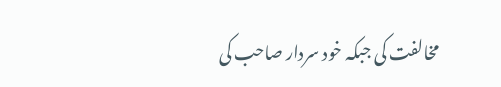مخالفت کی جبکہ خود سردار صاحب کی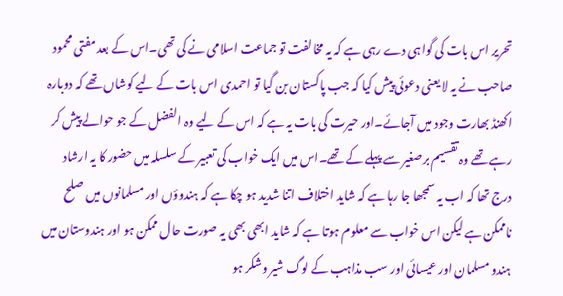تحریر اس بات کی گواہی دے رہی ہے کہ یہ مخالفت تو جماعت اسلامی نے کی تھی۔اس کے بعد مفتی محمود صاحب نے یہ لا یعنی دعوئی پیش کیا کہ جب پاکستان بن گیا تو احمدی اس بات کے لیے کوشاں تھے کہ دوبارہ اکھنڈ بھارت وجود میں آجائے۔اور حیرت کی بات یہ ہے کہ اس کے لیے وہ الفضل کے جو حوالے پیش کر رہے تھے وہ تقسیم برصغیر سے پہلے کے تھے۔اس میں ایک خواب کی تعبیر کے سلسلہ میں حضور کا یہ ارشاد درج تھا کہ اب یہ سمجھا جا رہا ہے کہ شاید اختلاف اتنا شدید ہو چکا ہے کہ ہندوؤں اور مسلمانوں میں صلح ناممکن ہے لیکن اس خواب سے معلوم ہوتا ہے کہ شاید ابھی بھی یہ صورت حال ممکن ہو اور ہندوستان میں ہندو مسلمان اور عیسائی اور سب مذاہب کے لوگ شیر وشکر ہو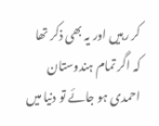کر رہیں اور یہ بھی ذکر تھا کہ اگر تمام ہندوستان احمدی ہو جائے تو دنیا میں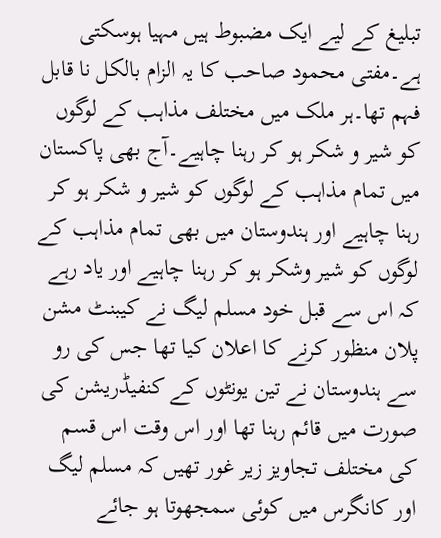تبلیغ کے لیے ایک مضبوط ہیں مہیا ہوسکتی ہے۔مفتی محمود صاحب کا یہ الزام بالکل نا قابل فہم تھا۔ہر ملک میں مختلف مذاہب کے لوگوں کو شیر و شکر ہو کر رہنا چاہیے۔آج بھی پاکستان میں تمام مذاہب کے لوگوں کو شیر و شکر ہو کر رہنا چاہیے اور ہندوستان میں بھی تمام مذاہب کے لوگوں کو شیر وشکر ہو کر رہنا چاہیے اور یاد رہے کہ اس سے قبل خود مسلم لیگ نے کیبنٹ مشن پلان منظور کرنے کا اعلان کیا تھا جس کی رو سے ہندوستان نے تین یونٹوں کے کنفیڈریشن کی صورت میں قائم رہنا تھا اور اس وقت اس قسم کی مختلف تجاویز زیر غور تھیں کہ مسلم لیگ اور کانگرس میں کوئی سمجھوتا ہو جائے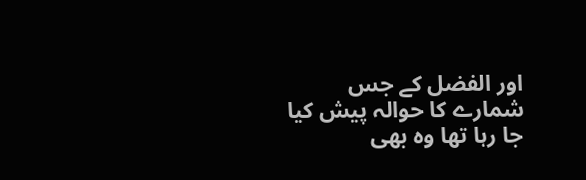اور الفضل کے جس شمارے کا حوالہ پیش کیا جا رہا تھا وہ بھی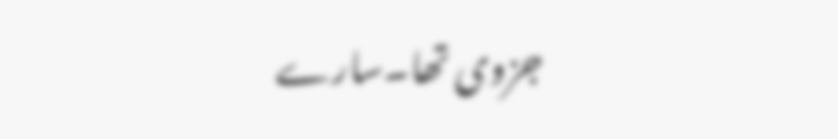جزوی تھا۔سارے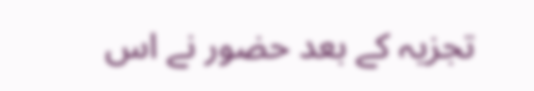تجزیہ کے بعد حضور نے اس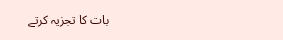بات کا تجزیہ کرتے